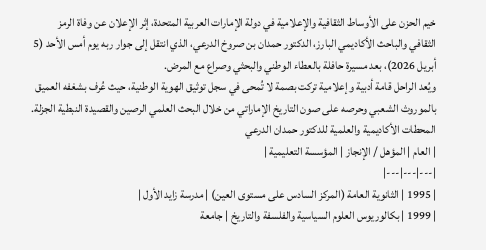خيم الحزن على الأوساط الثقافية والإعلامية في دولة الإمارات العربية المتحدة، إثر الإعلان عن وفاة الرمز الثقافي والباحث الأكاديمي البارز، الدكتور حمدان بن صروخ الدرعي، الذي انتقل إلى جوار ربه يوم أمس الأحد (5 أبريل 2026)، بعد مسيرة حافلة بالعطاء الوطني والبحثي وصراع مع المرض.
ويُعد الراحل قامة أدبية وإعلامية تركت بصمة لا تُمحى في سجل توثيق الهوية الوطنية، حيث عُرف بشغفه العميق بالموروث الشعبي وحرصه على صون التاريخ الإماراتي من خلال البحث العلمي الرصين والقصيدة النبطية الجزلة.
المحطات الأكاديمية والعلمية للدكتور حمدان الدرعي
| العام | المؤهل / الإنجاز | المؤسسة التعليمية |
|---|---|---|
| 1995 | الثانوية العامة (المركز السادس على مستوى العين) | مدرسة زايد الأول |
| 1999 | بكالوريوس العلوم السياسية والفلسفة والتاريخ | جامعة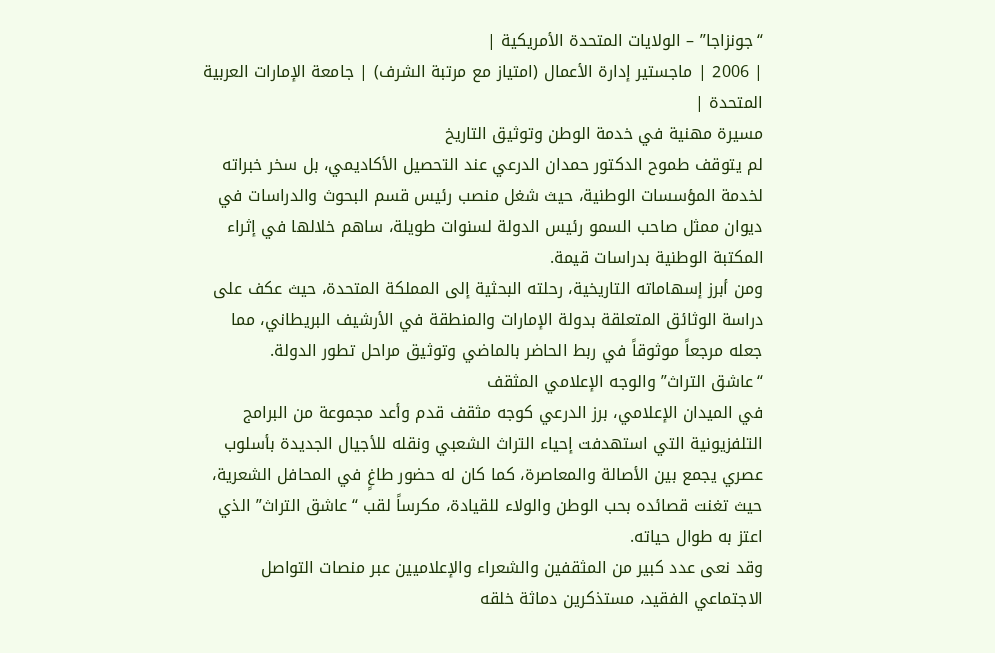“جونزاجا” – الولايات المتحدة الأمريكية |
| 2006 | ماجستير إدارة الأعمال (امتياز مع مرتبة الشرف) | جامعة الإمارات العربية المتحدة |
مسيرة مهنية في خدمة الوطن وتوثيق التاريخ
لم يتوقف طموح الدكتور حمدان الدرعي عند التحصيل الأكاديمي، بل سخر خبراته لخدمة المؤسسات الوطنية، حيث شغل منصب رئيس قسم البحوث والدراسات في ديوان ممثل صاحب السمو رئيس الدولة لسنوات طويلة، ساهم خلالها في إثراء المكتبة الوطنية بدراسات قيمة.
ومن أبرز إسهاماته التاريخية، رحلته البحثية إلى المملكة المتحدة، حيث عكف على دراسة الوثائق المتعلقة بدولة الإمارات والمنطقة في الأرشيف البريطاني، مما جعله مرجعاً موثوقاً في ربط الحاضر بالماضي وتوثيق مراحل تطور الدولة.
“عاشق التراث” والوجه الإعلامي المثقف
في الميدان الإعلامي، برز الدرعي كوجه مثقف قدم وأعد مجموعة من البرامج التلفزيونية التي استهدفت إحياء التراث الشعبي ونقله للأجيال الجديدة بأسلوب عصري يجمع بين الأصالة والمعاصرة، كما كان له حضور طاغٍ في المحافل الشعرية، حيث تغنت قصائده بحب الوطن والولاء للقيادة، مكرساً لقب “عاشق التراث” الذي اعتز به طوال حياته.
وقد نعى عدد كبير من المثقفين والشعراء والإعلاميين عبر منصات التواصل الاجتماعي الفقيد، مستذكرين دماثة خلقه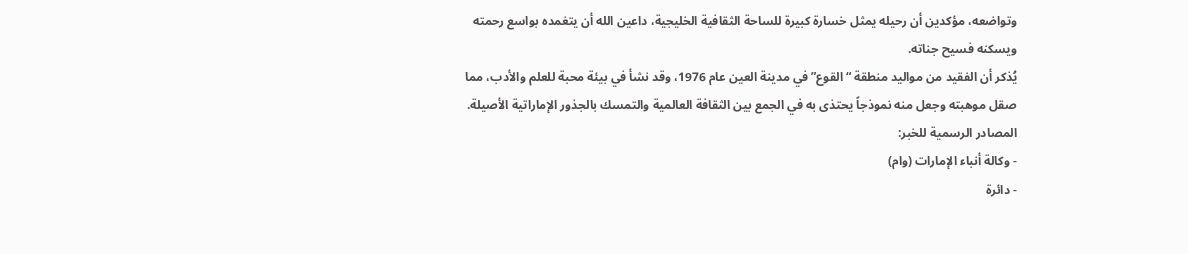وتواضعه، مؤكدين أن رحيله يمثل خسارة كبيرة للساحة الثقافية الخليجية، داعين الله أن يتغمده بواسع رحمته ويسكنه فسيح جناته.
يُذكر أن الفقيد من مواليد منطقة “القوع” في مدينة العين عام 1976، وقد نشأ في بيئة محبة للعلم والأدب، مما صقل موهبته وجعل منه نموذجاً يحتذى به في الجمع بين الثقافة العالمية والتمسك بالجذور الإماراتية الأصيلة.
المصادر الرسمية للخبر:
- وكالة أنباء الإمارات (وام)
- دائرة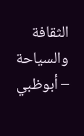الثقافة والسياحة – أبوظبي